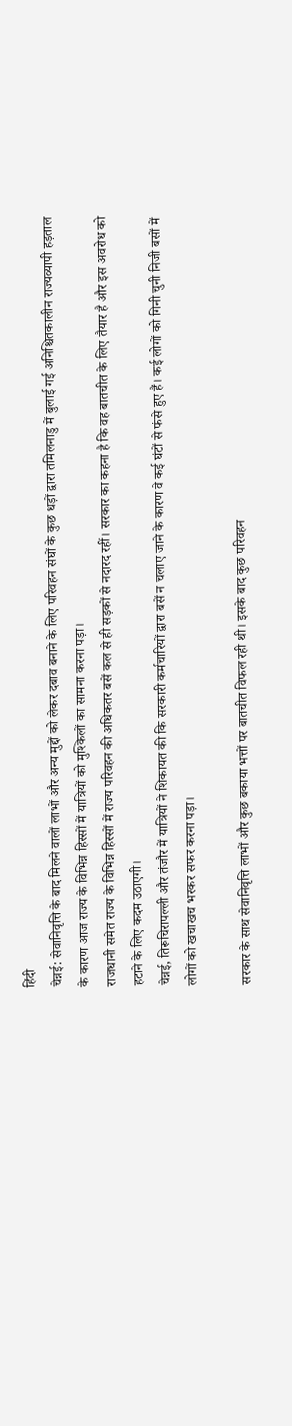हिंदी
चेन्नई: सेवानिवृत्ति के बाद मिलने वालों लाभों और अन्य मुद्दों को लेकर दबाव बनाने के लिए परिवहन संघों के कुछ धड़ों द्वारा तमिलनाडु में बुलाई गई अनिश्चितकालीन राज्यव्यापी हड़ताल के कारण आज राज्य के विभिन्न हिस्सों में यात्रियों को मुश्किलों का सामना करना पड़ा।
राजधानी समेत राज्य के विभिन्न हिस्सों में राज्य परिवहन की अधिकतर बसें कल से ही सड़कों से नदारद रहीं। सरकार का कहना है कि वह बातचीत के लिए तैयार है और इस अवरोध को हटाने के लिए कदम उठाएगी।
चेन्नई, तिरूचिरापल्ली और तंजौर में यात्रियों ने शिकायत की कि सरकारी कर्मचारियों द्वारा बसें न चलाए जाने के कारण वे कई घंटों से फंसे हुए हैं। कई लोगों को गिनी चुनी निजी बसों में लोगों को खचाखच भरकर सफर करना पड़ा।

सरकार के साथ सेवानिवृत्ति लाभों और कुछ बकाया भत्तों पर बातचीत विफल रही थी। इसके बाद कुछ परिवहन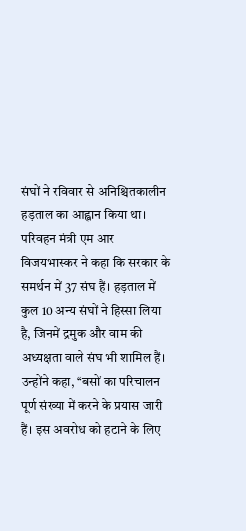संघों ने रविवार से अनिश्चितकालीन हड़ताल का आह्वान किया था।
परिवहन मंत्री एम आर विजयभास्कर ने कहा कि सरकार के समर्थन में 37 संघ हैं। हड़ताल में कुल 10 अन्य संघों ने हिस्सा लिया है, जिनमें द्रमुक और वाम की अध्यक्षता वाले संघ भी शामिल हैं।
उन्होंने कहा, ‘‘बसों का परिचालन पूर्ण संख्या में करने के प्रयास जारी हैं। इस अवरोध को हटाने के लिए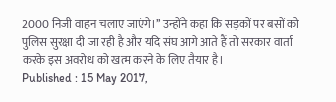2000 निजी वाहन चलाए जाएंगे।’’ उन्होंने कहा कि सड़कों पर बसों को पुलिस सुरक्षा दी जा रही है और यदि संघ आगे आते हैं तो सरकार वार्ता करके इस अवरोध को खत्म करने के लिए तैयार है।
Published : 15 May 2017,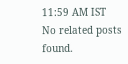11:59 AM IST
No related posts found.